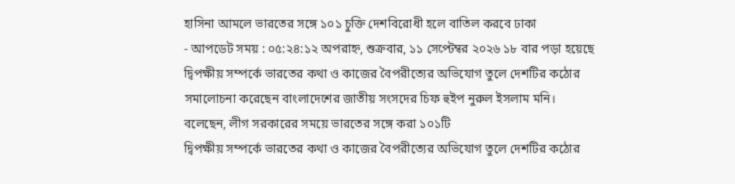হাসিনা আমলে ভারতের সঙ্গে ১০১ চুক্তি দেশবিরোধী হলে বাতিল করবে ঢাকা
- আপডেট সময় : ০৫:২৪:১২ অপরাহ্ন, শুক্রবার, ১১ সেপ্টেম্বর ২০২৬ ১৮ বার পড়া হয়েছে
দ্বিপক্ষীয় সম্পর্কে ভারতের কথা ও কাজের বৈপরীত্যের অভিযোগ তুলে দেশটির কঠোর সমালোচনা করেছেন বাংলাদেশের জাতীয় সংসদের চিফ হুইপ নুরুল ইসলাম মনি। বলেছেন, লীগ সরকারের সময়ে ভারতের সঙ্গে করা ১০১টি
দ্বিপক্ষীয় সম্পর্কে ভারতের কথা ও কাজের বৈপরীত্যের অভিযোগ তুলে দেশটির কঠোর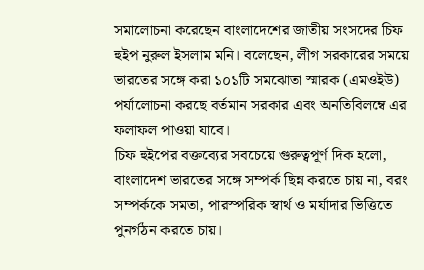সমালোচনা করেছেন বাংলাদেশের জাতীয় সংসদের চিফ হুইপ নুরুল ইসলাম মনি। বলেছেন, লীগ সরকারের সময়ে ভারতের সঙ্গে করা ১০১টি সমঝোতা স্মারক (এমওইউ) পর্যালোচনা করছে বর্তমান সরকার এবং অনতিবিলম্বে এর ফলাফল পাওয়া যাবে।
চিফ হুইপের বক্তব্যের সবচেয়ে গুরুত্বপূর্ণ দিক হলো, বাংলাদেশ ভারতের সঙ্গে সম্পর্ক ছিন্ন করতে চায় না, বরং সম্পর্ককে সমতা, পারস্পরিক স্বার্থ ও মর্যাদার ভিত্তিতে পুনর্গঠন করতে চায়।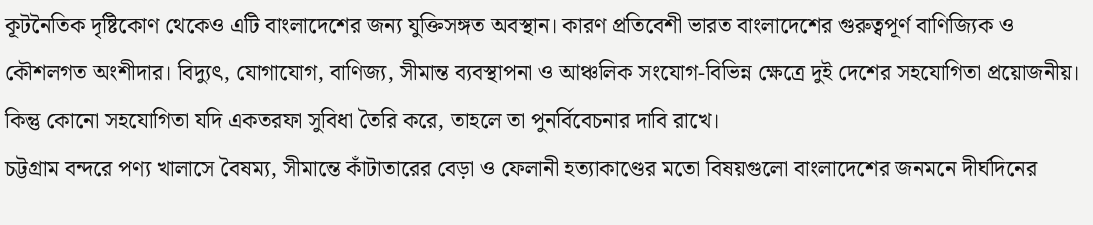কূটনৈতিক দৃষ্টিকোণ থেকেও এটি বাংলাদেশের জন্য যুক্তিসঙ্গত অবস্থান। কারণ প্রতিবেশী ভারত বাংলাদেশের গুরুত্বপূর্ণ বাণিজ্যিক ও কৌশলগত অংশীদার। বিদ্যুৎ, যোগাযোগ, বাণিজ্য, সীমান্ত ব্যবস্থাপনা ও আঞ্চলিক সংযোগ-বিভিন্ন ক্ষেত্রে দুই দেশের সহযোগিতা প্রয়োজনীয়। কিন্তু কোনো সহযোগিতা যদি একতরফা সুবিধা তৈরি করে, তাহলে তা পুনর্বিবেচনার দাবি রাখে।
চট্টগ্রাম বন্দরে পণ্য খালাসে বৈষম্য, সীমান্তে কাঁটাতারের বেড়া ও ফেলানী হত্যাকাণ্ডের মতো বিষয়গুলো বাংলাদেশের জনমনে দীর্ঘদিনের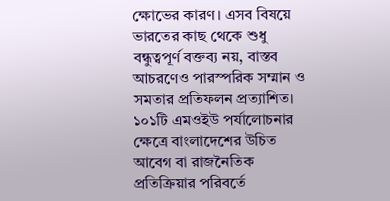ক্ষোভের কারণ। এসব বিষয়ে ভারতের কাছ থেকে শুধু বন্ধুত্বপূর্ণ বক্তব্য নয়, বাস্তব আচরণেও পারস্পরিক সম্মান ও সমতার প্রতিফলন প্রত্যাশিত।
১০১টি এমওইউ পর্যালোচনার ক্ষেত্রে বাংলাদেশের উচিত আবেগ বা রাজনৈতিক প্রতিক্রিয়ার পরিবর্তে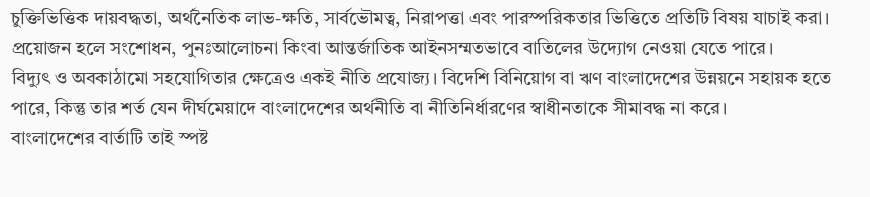চুক্তিভিত্তিক দায়বদ্ধতা, অর্থনৈতিক লাভ-ক্ষতি, সার্বভৌমত্ব, নিরাপত্তা এবং পারস্পরিকতার ভিত্তিতে প্রতিটি বিষয় যাচাই করা। প্রয়োজন হলে সংশোধন, পুনঃআলোচনা কিংবা আন্তর্জাতিক আইনসম্মতভাবে বাতিলের উদ্যোগ নেওয়া যেতে পারে।
বিদ্যুৎ ও অবকাঠামো সহযোগিতার ক্ষেত্রেও একই নীতি প্রযোজ্য। বিদেশি বিনিয়োগ বা ঋণ বাংলাদেশের উন্নয়নে সহায়ক হতে পারে, কিন্তু তার শর্ত যেন দীর্ঘমেয়াদে বাংলাদেশের অর্থনীতি বা নীতিনির্ধারণের স্বাধীনতাকে সীমাবদ্ধ না করে।
বাংলাদেশের বার্তাটি তাই স্পষ্ট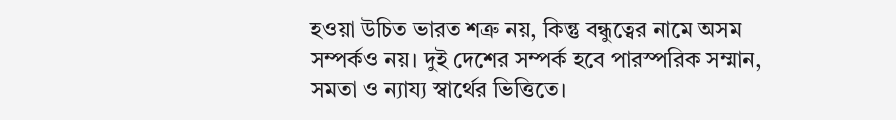হওয়া উচিত ভারত শত্রু নয়, কিন্তু বন্ধুত্বের নামে অসম সম্পর্কও নয়। দুই দেশের সম্পর্ক হবে পারস্পরিক সম্মান, সমতা ও ন্যায্য স্বার্থের ভিত্তিতে।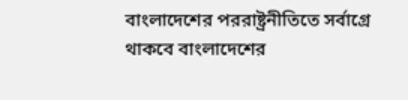বাংলাদেশের পররাষ্ট্রনীতিতে সর্বাগ্রে থাকবে বাংলাদেশের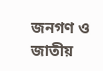জনগণ ও জাতীয়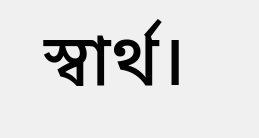স্বার্থ।